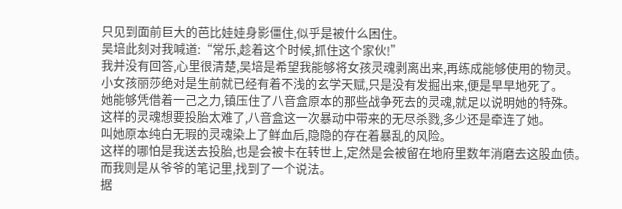只见到面前巨大的芭比娃娃身影僵住,似乎是被什么困住。
吴培此刻对我喊道:“常乐,趁着这个时候,抓住这个家伙!”
我并没有回答,心里很清楚,吴培是希望我能够将女孩灵魂剥离出来,再练成能够使用的物灵。
小女孩丽莎绝对是生前就已经有着不浅的玄学天赋,只是没有发掘出来,便是早早地死了。
她能够凭借着一己之力,镇压住了八音盒原本的那些战争死去的灵魂,就足以说明她的特殊。
这样的灵魂想要投胎太难了,八音盒这一次暴动中带来的无尽杀戮,多少还是牵连了她。
叫她原本纯白无瑕的灵魂染上了鲜血后,隐隐的存在着暴乱的风险。
这样的哪怕是我送去投胎,也是会被卡在转世上,定然是会被留在地府里数年消磨去这股血债。
而我则是从爷爷的笔记里,找到了一个说法。
据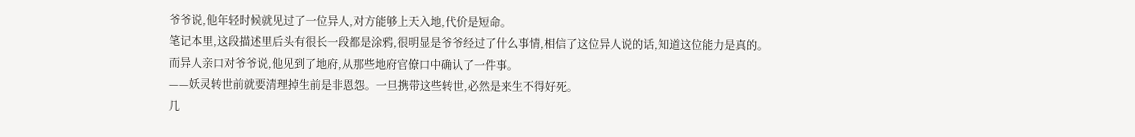爷爷说,他年轻时候就见过了一位异人,对方能够上天入地,代价是短命。
笔记本里,这段描述里后头有很长一段都是涂鸦,很明显是爷爷经过了什么事情,相信了这位异人说的话,知道这位能力是真的。
而异人亲口对爷爷说,他见到了地府,从那些地府官僚口中确认了一件事。
——妖灵转世前就要清理掉生前是非恩怨。一旦携带这些转世,必然是来生不得好死。
几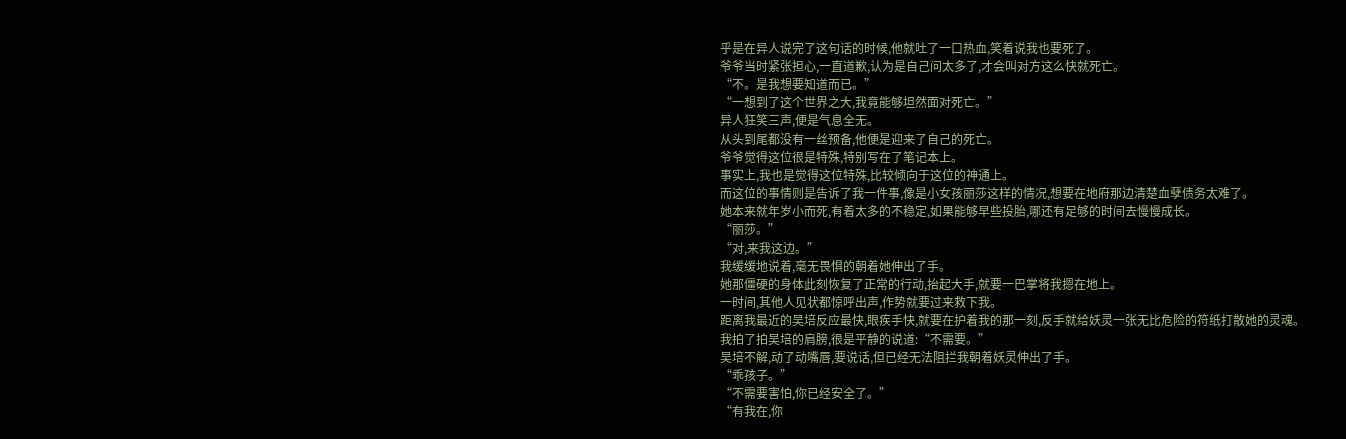乎是在异人说完了这句话的时候,他就吐了一口热血,笑着说我也要死了。
爷爷当时紧张担心,一直道歉,认为是自己问太多了,才会叫对方这么快就死亡。
“不。是我想要知道而已。”
“一想到了这个世界之大,我竟能够坦然面对死亡。”
异人狂笑三声,便是气息全无。
从头到尾都没有一丝预备,他便是迎来了自己的死亡。
爷爷觉得这位很是特殊,特别写在了笔记本上。
事实上,我也是觉得这位特殊,比较倾向于这位的神通上。
而这位的事情则是告诉了我一件事,像是小女孩丽莎这样的情况,想要在地府那边清楚血孽债务太难了。
她本来就年岁小而死,有着太多的不稳定,如果能够早些投胎,哪还有足够的时间去慢慢成长。
“丽莎。”
“对,来我这边。”
我缓缓地说着,毫无畏惧的朝着她伸出了手。
她那僵硬的身体此刻恢复了正常的行动,抬起大手,就要一巴掌将我摁在地上。
一时间,其他人见状都惊呼出声,作势就要过来救下我。
距离我最近的吴培反应最快,眼疾手快,就要在护着我的那一刻,反手就给妖灵一张无比危险的符纸打散她的灵魂。
我拍了拍吴培的肩膀,很是平静的说道:“不需要。”
吴培不解,动了动嘴唇,要说话,但已经无法阻拦我朝着妖灵伸出了手。
“乖孩子。”
“不需要害怕,你已经安全了。”
“有我在,你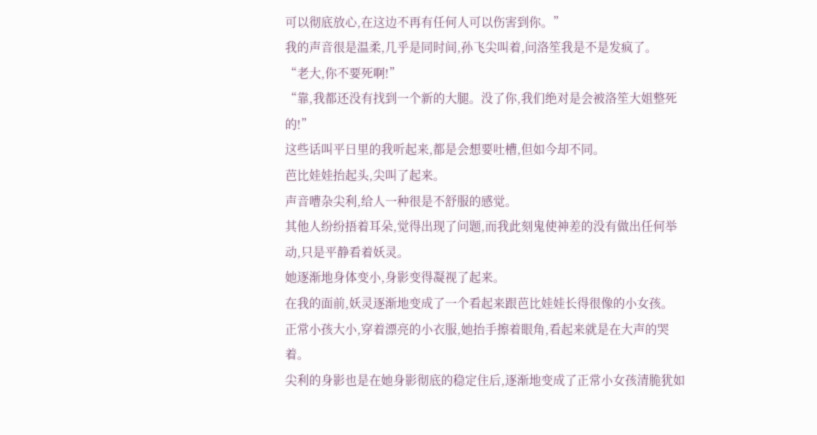可以彻底放心,在这边不再有任何人可以伤害到你。”
我的声音很是温柔,几乎是同时间,孙飞尖叫着,问洛笙我是不是发疯了。
“老大,你不要死啊!”
“靠,我都还没有找到一个新的大腿。没了你,我们绝对是会被洛笙大姐整死的!”
这些话叫平日里的我听起来,都是会想要吐槽,但如今却不同。
芭比娃娃抬起头,尖叫了起来。
声音嘈杂尖利,给人一种很是不舒服的感觉。
其他人纷纷捂着耳朵,觉得出现了问题,而我此刻鬼使神差的没有做出任何举动,只是平静看着妖灵。
她逐渐地身体变小,身影变得凝视了起来。
在我的面前,妖灵逐渐地变成了一个看起来跟芭比娃娃长得很像的小女孩。
正常小孩大小,穿着漂亮的小衣服,她抬手擦着眼角,看起来就是在大声的哭着。
尖利的身影也是在她身影彻底的稳定住后,逐渐地变成了正常小女孩清脆犹如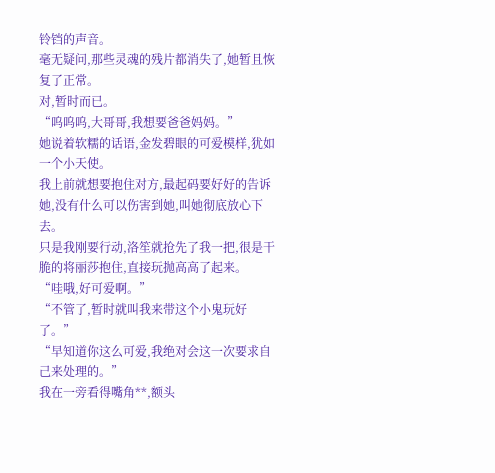铃铛的声音。
毫无疑问,那些灵魂的残片都消失了,她暂且恢复了正常。
对,暂时而已。
“呜呜呜,大哥哥,我想要爸爸妈妈。”
她说着软糯的话语,金发碧眼的可爱模样,犹如一个小天使。
我上前就想要抱住对方,最起码要好好的告诉她,没有什么可以伤害到她,叫她彻底放心下去。
只是我刚要行动,洛笙就抢先了我一把,很是干脆的将丽莎抱住,直接玩抛高高了起来。
“哇哦,好可爱啊。”
“不管了,暂时就叫我来带这个小鬼玩好了。”
“早知道你这么可爱,我绝对会这一次要求自己来处理的。”
我在一旁看得嘴角**,额头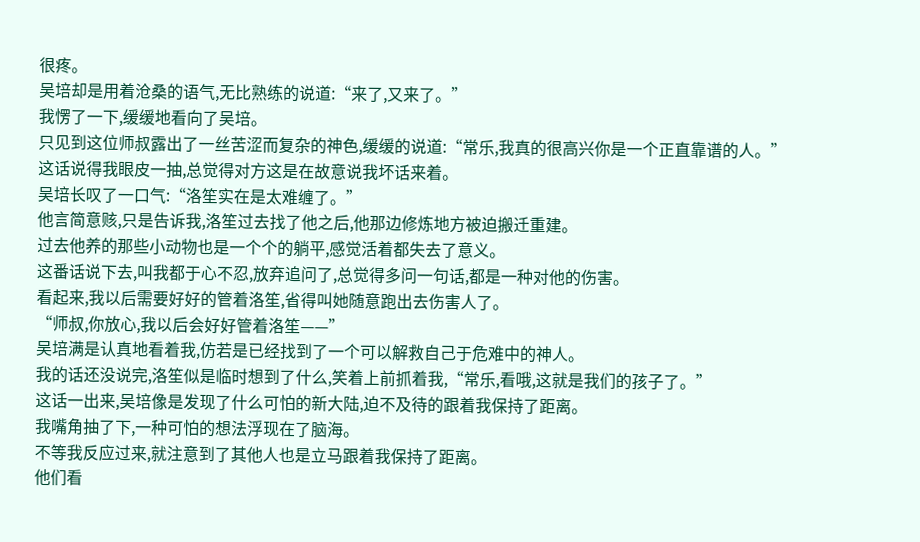很疼。
吴培却是用着沧桑的语气,无比熟练的说道:“来了,又来了。”
我愣了一下,缓缓地看向了吴培。
只见到这位师叔露出了一丝苦涩而复杂的神色,缓缓的说道:“常乐,我真的很高兴你是一个正直靠谱的人。”
这话说得我眼皮一抽,总觉得对方这是在故意说我坏话来着。
吴培长叹了一口气:“洛笙实在是太难缠了。”
他言简意赅,只是告诉我,洛笙过去找了他之后,他那边修炼地方被迫搬迁重建。
过去他养的那些小动物也是一个个的躺平,感觉活着都失去了意义。
这番话说下去,叫我都于心不忍,放弃追问了,总觉得多问一句话,都是一种对他的伤害。
看起来,我以后需要好好的管着洛笙,省得叫她随意跑出去伤害人了。
“师叔,你放心,我以后会好好管着洛笙——”
吴培满是认真地看着我,仿若是已经找到了一个可以解救自己于危难中的神人。
我的话还没说完,洛笙似是临时想到了什么,笑着上前抓着我,“常乐,看哦,这就是我们的孩子了。”
这话一出来,吴培像是发现了什么可怕的新大陆,迫不及待的跟着我保持了距离。
我嘴角抽了下,一种可怕的想法浮现在了脑海。
不等我反应过来,就注意到了其他人也是立马跟着我保持了距离。
他们看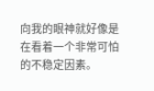向我的眼神就好像是在看着一个非常可怕的不稳定因素。